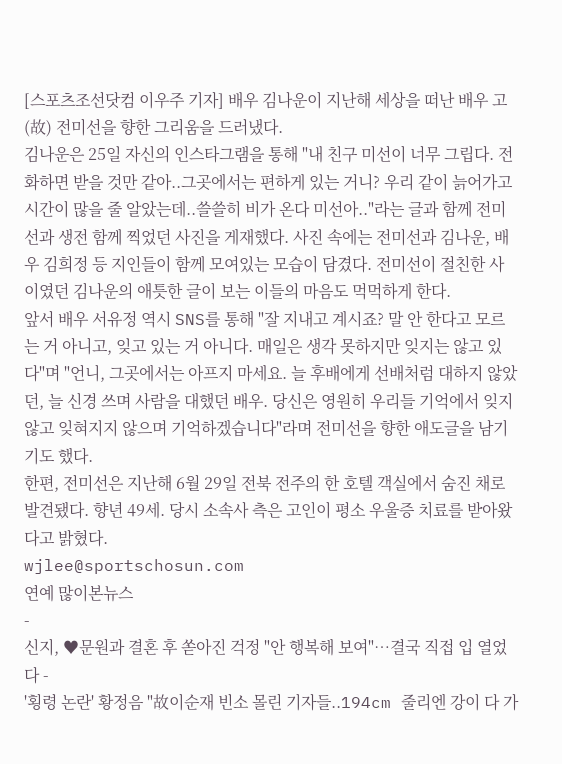[스포츠조선닷컴 이우주 기자] 배우 김나운이 지난해 세상을 떠난 배우 고(故) 전미선을 향한 그리움을 드러냈다.
김나운은 25일 자신의 인스타그램을 통해 "내 친구 미선이 너무 그립다. 전화하면 받을 것만 같아..그곳에서는 편하게 있는 거니? 우리 같이 늙어가고 시간이 많을 줄 알았는데..쓸쓸히 비가 온다 미선아.."라는 글과 함께 전미선과 생전 함께 찍었던 사진을 게재했다. 사진 속에는 전미선과 김나운, 배우 김희정 등 지인들이 함께 모여있는 모습이 담겼다. 전미선이 절친한 사이였던 김나운의 애틋한 글이 보는 이들의 마음도 먹먹하게 한다.
앞서 배우 서유정 역시 SNS를 통해 "잘 지내고 계시죠? 말 안 한다고 모르는 거 아니고, 잊고 있는 거 아니다. 매일은 생각 못하지만 잊지는 않고 있다"며 "언니, 그곳에서는 아프지 마세요. 늘 후배에게 선배처럼 대하지 않았던, 늘 신경 쓰며 사람을 대했던 배우. 당신은 영원히 우리들 기억에서 잊지 않고 잊혀지지 않으며 기억하겠습니다"라며 전미선을 향한 애도글을 남기기도 했다.
한편, 전미선은 지난해 6월 29일 전북 전주의 한 호텔 객실에서 숨진 채로 발견됐다. 향년 49세. 당시 소속사 측은 고인이 평소 우울증 치료를 받아왔다고 밝혔다.
wjlee@sportschosun.com
연예 많이본뉴스
-
신지, ♥문원과 결혼 후 쏟아진 걱정 "안 행복해 보여"…결국 직접 입 열었다 -
'횡령 논란' 황정음 "故이순재 빈소 몰린 기자들..194cm 줄리엔 강이 다 가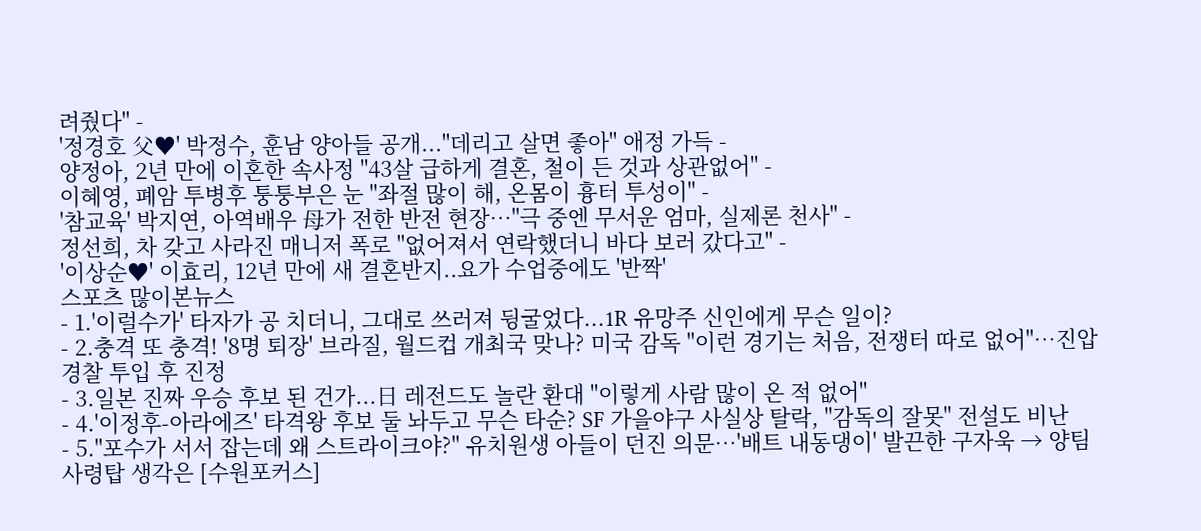려줬다" -
'정경호 父♥' 박정수, 훈남 양아들 공개..."데리고 살면 좋아" 애정 가득 -
양정아, 2년 만에 이혼한 속사정 "43살 급하게 결혼, 철이 든 것과 상관없어" -
이혜영, 폐암 투병후 퉁퉁부은 눈 "좌절 많이 해, 온몸이 흉터 투성이" -
'참교육' 박지연, 아역배우 母가 전한 반전 현장…"극 중엔 무서운 엄마, 실제론 천사" -
정선희, 차 갖고 사라진 매니저 폭로 "없어져서 연락했더니 바다 보러 갔다고" -
'이상순♥' 이효리, 12년 만에 새 결혼반지..요가 수업중에도 '반짝'
스포츠 많이본뉴스
- 1.'이럴수가' 타자가 공 치더니, 그대로 쓰러져 뒹굴었다...1R 유망주 신인에게 무슨 일이?
- 2.충격 또 충격! '8명 퇴장' 브라질, 월드컵 개최국 맞나? 미국 감독 "이런 경기는 처음, 전쟁터 따로 없어"…진압 경찰 투입 후 진정
- 3.일본 진짜 우승 후보 된 건가...日 레전드도 놀란 환대 "이렇게 사람 많이 온 적 없어"
- 4.'이정후-아라에즈' 타격왕 후보 둘 놔두고 무슨 타순? SF 가을야구 사실상 탈락, "감독의 잘못" 전설도 비난
- 5."포수가 서서 잡는데 왜 스트라이크야?" 유치원생 아들이 던진 의문…'배트 내동댕이' 발끈한 구자욱 → 양팀 사령탑 생각은 [수원포커스]